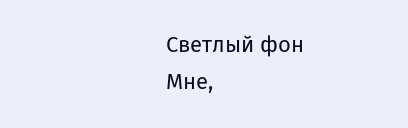Светлый фон
Мне,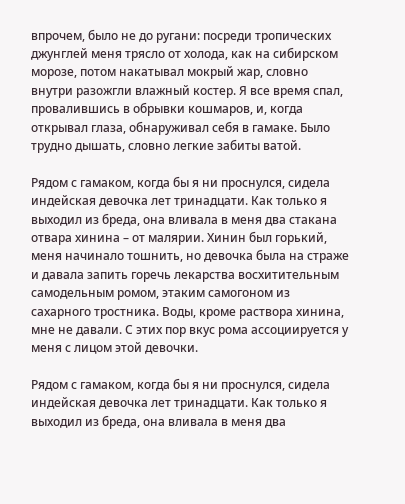впрочем, было не до ругани: посреди тропических джунглей меня трясло от холода, как на сибирском морозе, потом накатывал мокрый жар, словно внутри разожгли влажный костер. Я все время спал, провалившись в обрывки кошмаров, и, когда открывал глаза, обнаруживал себя в гамаке. Было трудно дышать, словно легкие забиты ватой.

Рядом с гамаком, когда бы я ни проснулся, сидела индейская девочка лет тринадцати. Как только я выходил из бреда, она вливала в меня два стакана отвара хинина – от малярии. Хинин был горький, меня начинало тошнить, но девочка была на страже и давала запить горечь лекарства восхитительным самодельным ромом, этаким самогоном из сахарного тростника. Воды, кроме раствора хинина, мне не давали. С этих пор вкус рома ассоциируется у меня с лицом этой девочки.

Рядом с гамаком, когда бы я ни проснулся, сидела индейская девочка лет тринадцати. Как только я выходил из бреда, она вливала в меня два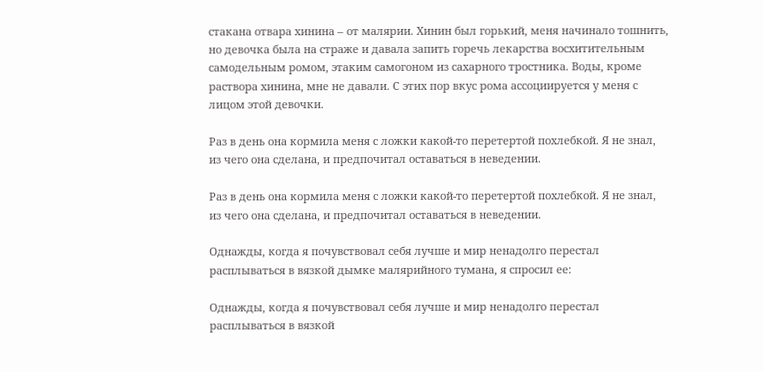стакана отвара хинина – от малярии. Хинин был горький, меня начинало тошнить, но девочка была на страже и давала запить горечь лекарства восхитительным самодельным ромом, этаким самогоном из сахарного тростника. Воды, кроме раствора хинина, мне не давали. С этих пор вкус рома ассоциируется у меня с лицом этой девочки.

Раз в день она кормила меня с ложки какой-то перетертой похлебкой. Я не знал, из чего она сделана, и предпочитал оставаться в неведении.

Раз в день она кормила меня с ложки какой-то перетертой похлебкой. Я не знал, из чего она сделана, и предпочитал оставаться в неведении.

Однажды, когда я почувствовал себя лучше и мир ненадолго перестал расплываться в вязкой дымке малярийного тумана, я спросил ее:

Однажды, когда я почувствовал себя лучше и мир ненадолго перестал расплываться в вязкой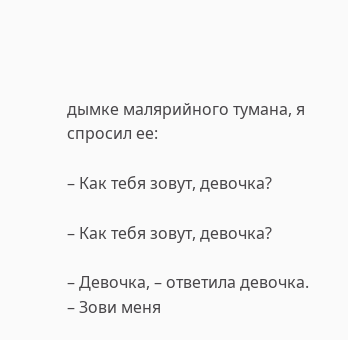дымке малярийного тумана, я спросил ее:

– Как тебя зовут, девочка?

– Как тебя зовут, девочка?

– Девочка, – ответила девочка. – Зови меня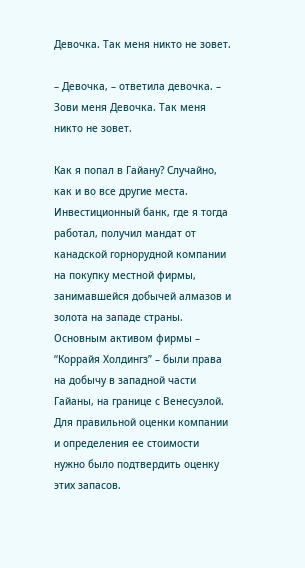Девочка. Так меня никто не зовет.

– Девочка, – ответила девочка. – Зови меня Девочка. Так меня никто не зовет.

Как я попал в Гайану? Случайно, как и во все другие места. Инвестиционный банк, где я тогда работал, получил мандат от канадской горнорудной компании на покупку местной фирмы, занимавшейся добычей алмазов и золота на западе страны. Основным активом фирмы – “Коррайя Холдингз” – были права на добычу в западной части Гайаны, на границе с Венесуэлой. Для правильной оценки компании и определения ее стоимости нужно было подтвердить оценку этих запасов.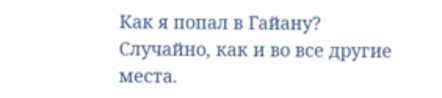Как я попал в Гайану? Случайно, как и во все другие места.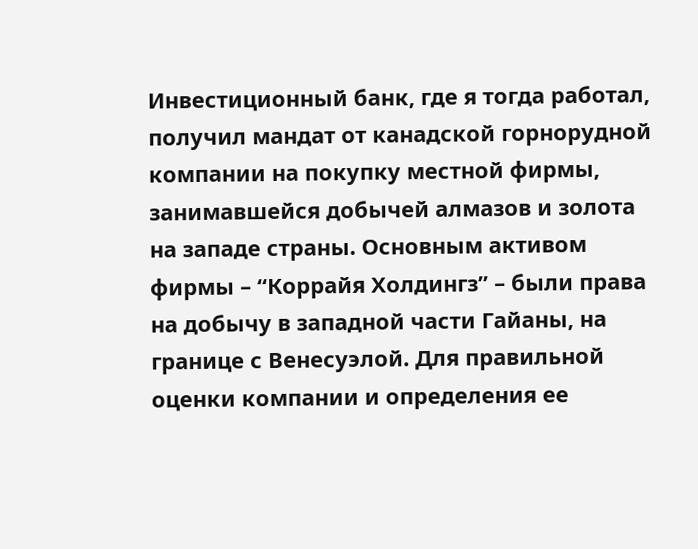Инвестиционный банк, где я тогда работал, получил мандат от канадской горнорудной компании на покупку местной фирмы, занимавшейся добычей алмазов и золота на западе страны. Основным активом фирмы – “Коррайя Холдингз” – были права на добычу в западной части Гайаны, на границе с Венесуэлой. Для правильной оценки компании и определения ее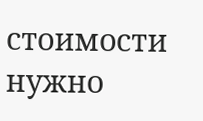стоимости нужно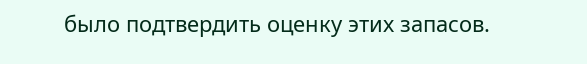было подтвердить оценку этих запасов.